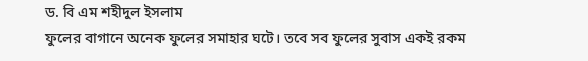ড. বি এম শহীদুল ইসলাম
ফুলের বাগানে অনেক ফুলের সমাহার ঘটে। তবে সব ফুলের সুবাস একই রকম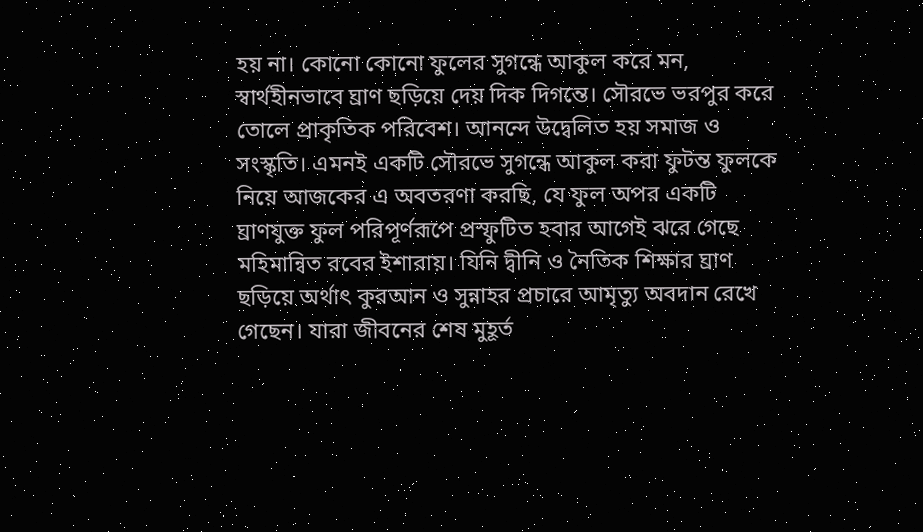হয় না। কোনো কোনো ফুলের সুগন্ধে আকুল করে মন, স্বার্থহীনভাবে ঘ্রাণ ছড়িয়ে দেয় দিক দিগন্তে। সৌরভে ভরপুর করে তোলে প্রাকৃতিক পরিবেশ। আনন্দে উদ্বেলিত হয় সমাজ ও সংস্কৃতি। এমনই একটি সৌরভে সুগন্ধে আকুল করা ফুটন্ত ফুলকে নিয়ে আজকের এ অবতরণা করছি, যে ফুল অপর একটি ঘ্রাণযুক্ত ফুল পরিপূর্ণরূপে প্রস্ফুটিত হবার আগেই ঝরে গেছে মহিমান্বিত রবের ইশারায়। যিনি দ্বীনি ও নৈতিক শিক্ষার ঘ্রাণ ছড়িয়ে অর্থাৎ কুরআন ও সুন্নাহর প্রচারে আমৃত্যু অবদান রেখে গেছেন। যারা জীবনের শেষ মুহূর্ত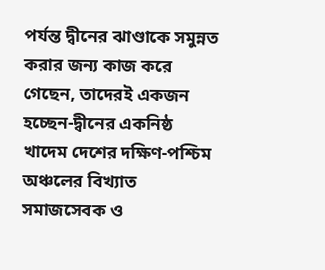পর্যন্ত দ্বীনের ঝাণ্ডাকে সমুন্নত করার জন্য কাজ করে গেছেন, তাদেরই একজন হচ্ছেন-দ্বীনের একনিষ্ঠ খাদেম দেশের দক্ষিণ-পশ্চিম অঞ্চলের বিখ্যাত সমাজসেবক ও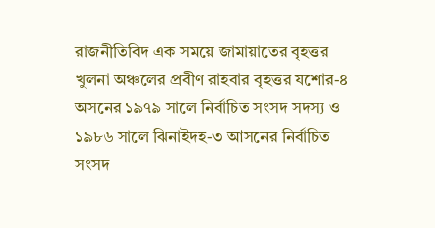রাজনীতিবিদ এক সময়ে জামায়াতের বৃহত্তর খুলনা অঞ্চলের প্রবীণ রাহবার বৃহত্তর যশোর-৪ অসনের ১৯৭৯ সালে নির্বাচিত সংসদ সদস্য ও ১৯৮৬ সালে ঝিনাইদহ-৩ আসনের নির্বাচিত সংসদ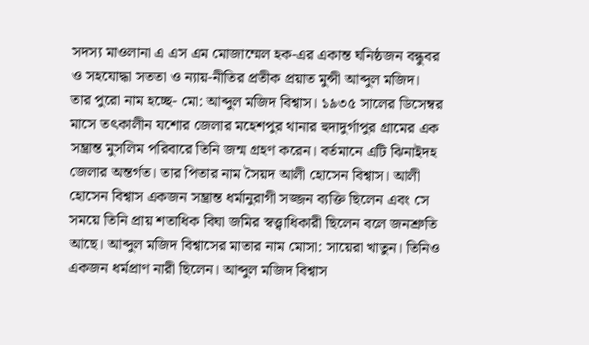সদস্য মাওলানা এ এস এম মোজাম্মেল হক-এর একান্ত ঘনিষ্ঠজন বন্ধুবর ও সহযোদ্ধা সততা ও ন্যায়-নীতির প্রতীক প্রয়াত মুন্সী আব্দুল মজিদ।
তার পুরো নাম হচ্ছে- মো: আব্দুল মজিদ বিশ্বাস। ১৯৩৫ সালের ডিসেম্বর মাসে তৎকালীন যশোর জেলার মহেশপুর থানার হুদাদুর্গাপুর গ্রামের এক সম্ভ্রান্ত মুসলিম পরিবারে তিনি জন্ম গ্রহণ করেন। বর্তমানে এটি ঝিনাইদহ জেলার অন্তর্গত। তার পিতার নাম সৈয়দ আলী হোসেন বিশ্বাস। আলী হোসেন বিশ্বাস একজন সম্ভ্রান্ত ধর্মানুরাগী সজ্জন ব্যক্তি ছিলেন এবং সে সময়ে তিনি প্রায় শতাধিক বিঘা জমির স্বত্ত্বাধিকারী ছিলেন বলে জনশ্রুতি আছে। আব্দুল মজিদ বিশ্বাসের মাতার নাম মোসা: সায়েরা খাতুন। তিনিও একজন ধর্মপ্রাণ নারী ছিলেন। আব্দুল মজিদ বিশ্বাস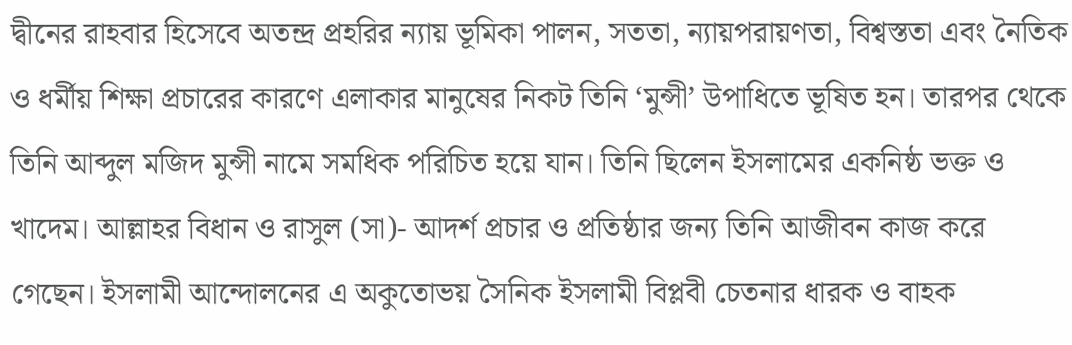দ্বীনের রাহবার হিসেবে অতন্দ্র প্রহরির ন্যায় ভূমিকা পালন, সততা, ন্যায়পরায়ণতা, বিশ্বস্ততা এবং নৈতিক ও ধর্মীয় শিক্ষা প্রচারের কারণে এলাকার মানুষের নিকট তিনি ‘মুন্সী’ উপাধিতে ভূষিত হন। তারপর থেকে তিনি আব্দুল মজিদ মুন্সী নামে সমধিক পরিচিত হয়ে যান। তিনি ছিলেন ইসলামের একনিষ্ঠ ভক্ত ও খাদেম। আল্লাহর বিধান ও রাসুল (সা)- আদর্শ প্রচার ও প্রতিষ্ঠার জন্য তিনি আজীবন কাজ করে গেছেন। ইসলামী আন্দোলনের এ অকুতোভয় সৈনিক ইসলামী বিপ্লবী চেতনার ধারক ও বাহক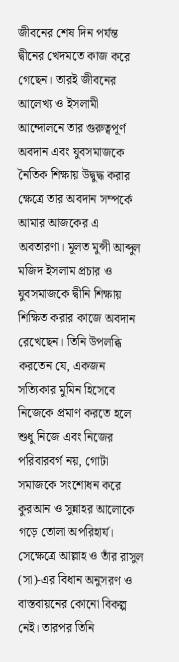জীবনের শেষ দিন পর্যন্ত দ্বীনের খেদমতে কাজ করে গেছেন। তারই জীবনের আলেখ্য ও ইসলামী আন্দোলনে তার গুরুত্বপূর্ণ অবদান এবং যুবসমাজকে নৈতিক শিক্ষায় উদ্বুদ্ধ করার ক্ষেত্রে তার অবদান সম্পর্কে আমার আজকের এ অবতারণা। মূলত মুন্সী আব্দুল মজিদ ইসলাম প্রচার ও যুবসমাজকে দ্বীনি শিক্ষায় শিক্ষিত করার কাজে অবদান রেখেছেন। তিনি উপলব্ধি করতেন যে, একজন সত্যিকার মুমিন হিসেবে নিজেকে প্রমাণ করতে হলে শুধু নিজে এবং নিজের পরিবারবর্গ নয়, গোটা সমাজকে সংশোধন করে কুরআন ও সুন্নাহর আলোকে গড়ে তোলা অপরিহার্য। সেক্ষেত্রে আল্লাহ ও তাঁর রাসুল (সা)-এর বিধান অনুসরণ ও বাস্তবায়নের কোনো বিকল্প নেই। তারপর তিনি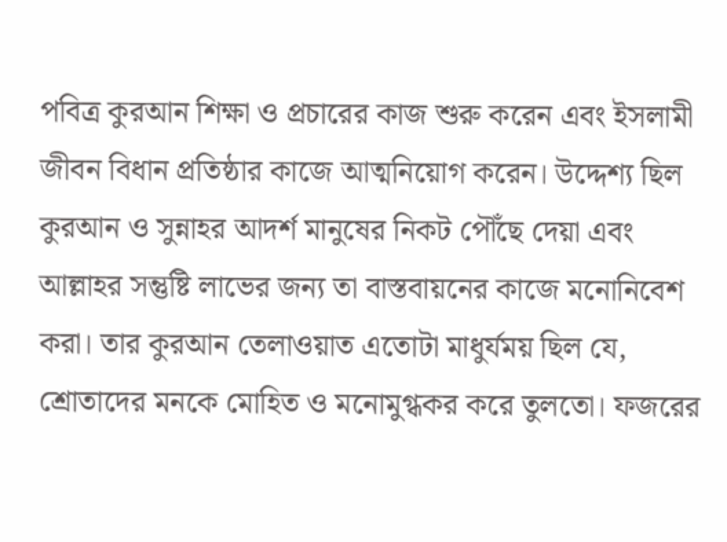পবিত্র কুরআন শিক্ষা ও প্রচারের কাজ শুরু করেন এবং ইসলামী জীবন বিধান প্রতিষ্ঠার কাজে আত্মনিয়োগ করেন। উদ্দেশ্য ছিল কুরআন ও সুন্নাহর আদর্শ মানুষের নিকট পৌঁছে দেয়া এবং আল্লাহর সন্তুষ্টি লাভের জন্য তা বাস্তবায়নের কাজে মনোনিবেশ করা। তার কুরআন তেলাওয়াত এতোটা মাধুর্যময় ছিল যে, শ্রোতাদের মনকে মোহিত ও মনোমুগ্ধকর করে তুলতো। ফজরের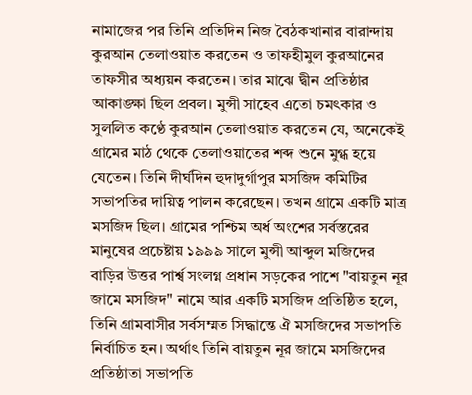নামাজের পর তিনি প্রতিদিন নিজ বৈঠকখানার বারান্দায় কুরআন তেলাওয়াত করতেন ও তাফহীমুল কুরআনের তাফসীর অধ্যয়ন করতেন। তার মাঝে দ্বীন প্রতিষ্ঠার আকাঙ্ক্ষা ছিল প্রবল। মুন্সী সাহেব এতো চমৎকার ও সুললিত কণ্ঠে কুরআন তেলাওয়াত করতেন যে, অনেকেই গ্রামের মাঠ থেকে তেলাওয়াতের শব্দ শুনে মুগ্ধ হয়ে যেতেন। তিনি দীর্ঘদিন হুদাদুর্গাপুর মসজিদ কমিটির সভাপতির দায়িত্ব পালন করেছেন। তখন গ্রামে একটি মাত্র মসজিদ ছিল। গ্রামের পশ্চিম অর্ধ অংশের সর্বস্তরের মানুষের প্রচেষ্টায় ১৯৯৯ সালে মুন্সী আব্দুল মজিদের বাড়ির উত্তর পার্শ্ব সংলগ্ন প্রধান সড়কের পাশে "বায়তুন নূর জামে মসজিদ" নামে আর একটি মসজিদ প্রতিষ্ঠিত হলে, তিনি গ্রামবাসীর সর্বসম্মত সিদ্ধান্তে ঐ মসজিদের সভাপতি নির্বাচিত হন। অর্থাৎ তিনি বায়তুন নূর জামে মসজিদের প্রতিষ্ঠাতা সভাপতি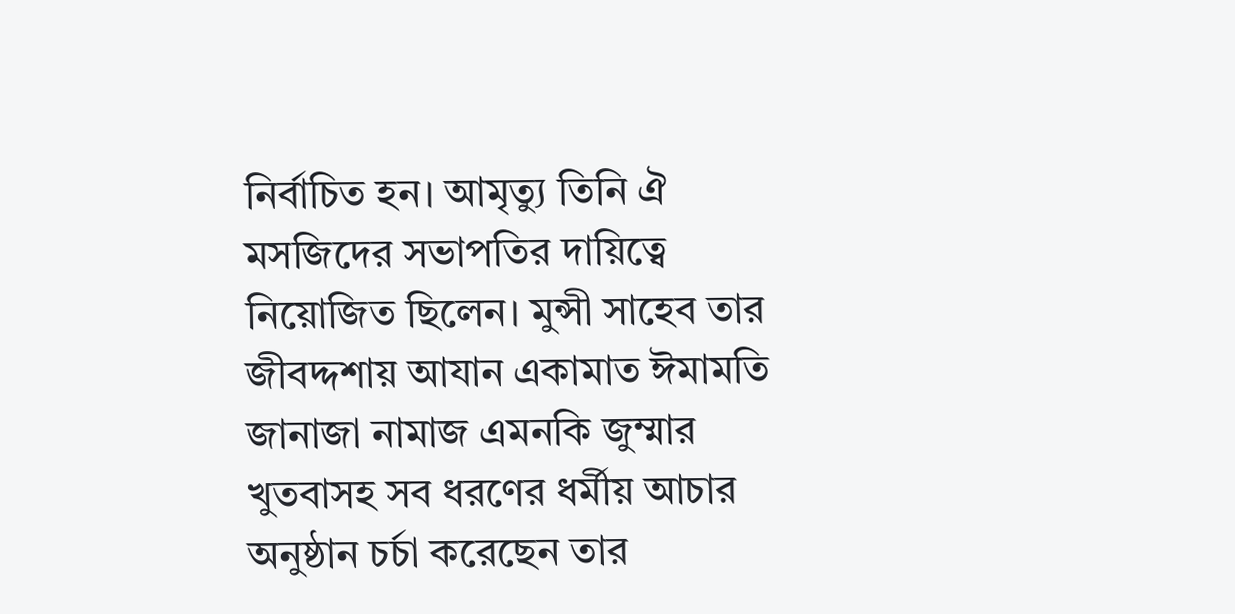নির্বাচিত হন। আমৃত্যু তিনি ঐ মসজিদের সভাপতির দায়িত্বে নিয়োজিত ছিলেন। মুন্সী সাহেব তার জীবদ্দশায় আযান একামাত ঈমামতি জানাজা নামাজ এমনকি জুম্মার খুতবাসহ সব ধরণের ধর্মীয় আচার অনুষ্ঠান চর্চা করেছেন তার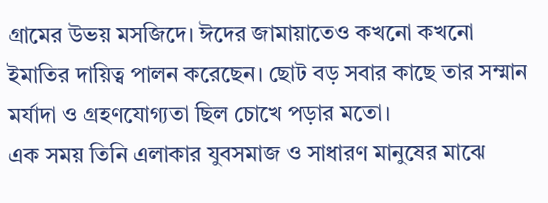গ্রামের উভয় মসজিদে। ঈদের জামায়াতেও কখনো কখনো ইমাতির দায়িত্ব পালন করেছেন। ছোট বড় সবার কাছে তার সম্মান মর্যাদা ও গ্রহণযোগ্যতা ছিল চোখে পড়ার মতো।
এক সময় তিনি এলাকার যুবসমাজ ও সাধারণ মানুষের মাঝে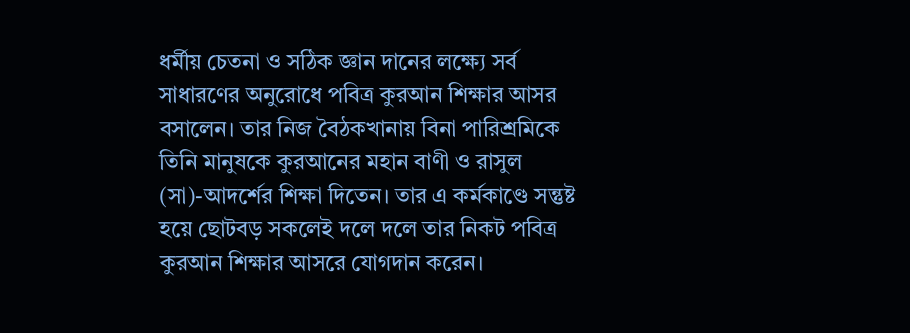ধর্মীয় চেতনা ও সঠিক জ্ঞান দানের লক্ষ্যে সর্ব সাধারণের অনুরোধে পবিত্র কুরআন শিক্ষার আসর বসালেন। তার নিজ বৈঠকখানায় বিনা পারিশ্রমিকে তিনি মানুষকে কুরআনের মহান বাণী ও রাসুল (সা)-আদর্শের শিক্ষা দিতেন। তার এ কর্মকাণ্ডে সন্তুষ্ট হয়ে ছোটবড় সকলেই দলে দলে তার নিকট পবিত্র কুরআন শিক্ষার আসরে যোগদান করেন।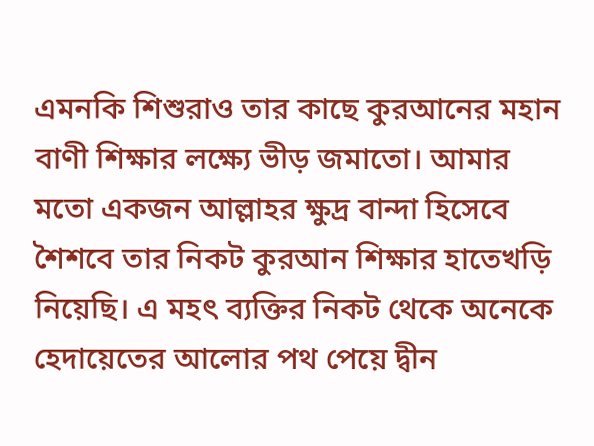এমনকি শিশুরাও তার কাছে কুরআনের মহান বাণী শিক্ষার লক্ষ্যে ভীড় জমাতো। আমার মতো একজন আল্লাহর ক্ষুদ্র বান্দা হিসেবে শৈশবে তার নিকট কুরআন শিক্ষার হাতেখড়ি নিয়েছি। এ মহৎ ব্যক্তির নিকট থেকে অনেকে হেদায়েতের আলোর পথ পেয়ে দ্বীন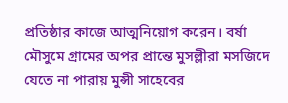প্রতিষ্ঠার কাজে আত্মনিয়োগ করেন। বর্ষা মৌসুমে গ্রামের অপর প্রান্তে মুসল্লীরা মসজিদে যেতে না পারায় মুন্সী সাহেবের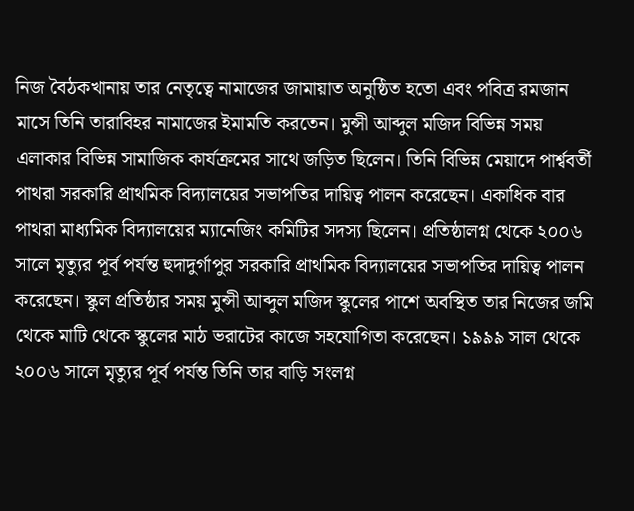নিজ বৈঠকখানায় তার নেতৃত্বে নামাজের জামায়াত অনুষ্ঠিত হতো এবং পবিত্র রমজান মাসে তিনি তারাবিহর নামাজের ইমামতি করতেন। মুন্সী আব্দুল মজিদ বিভিন্ন সময় এলাকার বিভিন্ন সামাজিক কার্যক্রমের সাথে জড়িত ছিলেন। তিনি বিভিন্ন মেয়াদে পার্শ্ববর্তী পাথরা সরকারি প্রাথমিক বিদ্যালয়ের সভাপতির দায়িত্ব পালন করেছেন। একাধিক বার পাথরা মাধ্যমিক বিদ্যালয়ের ম্যানেজিং কমিটির সদস্য ছিলেন। প্রতিষ্ঠালগ্ন থেকে ২০০৬ সালে মৃত্যুর পূর্ব পর্যন্ত হুদাদুর্গাপুর সরকারি প্রাথমিক বিদ্যালয়ের সভাপতির দায়িত্ব পালন করেছেন। স্কুল প্রতিষ্ঠার সময় মুন্সী আব্দুল মজিদ স্কুলের পাশে অবস্থিত তার নিজের জমি থেকে মাটি থেকে স্কুলের মাঠ ভরাটের কাজে সহযোগিতা করেছেন। ১৯৯৯ সাল থেকে ২০০৬ সালে মৃত্যুর পূর্ব পর্যন্ত তিনি তার বাড়ি সংলগ্ন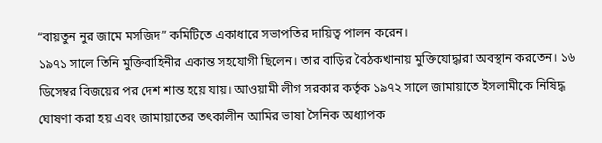“বায়তুন নুর জামে মসজিদ” কমিটিতে একাধারে সভাপতির দায়িত্ব পালন করেন।
১৯৭১ সালে তিনি মুক্তিবাহিনীর একান্ত সহযোগী ছিলেন। তার বাড়ির বৈঠকখানায় মুক্তিযোদ্ধারা অবস্থান করতেন। ১৬ ডিসেম্বর বিজয়ের পর দেশ শান্ত হয়ে যায়। আওয়ামী লীগ সরকার কর্তৃক ১৯৭২ সালে জামায়াতে ইসলামীকে নিষিদ্ধ ঘোষণা করা হয় এবং জামায়াতের তৎকালীন আমির ভাষা সৈনিক অধ্যাপক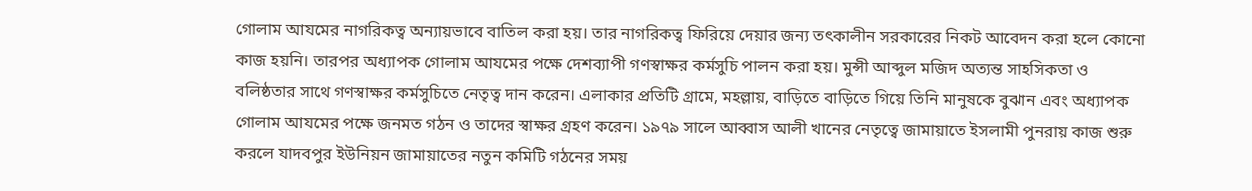গোলাম আযমের নাগরিকত্ব অন্যায়ভাবে বাতিল করা হয়। তার নাগরিকত্ব ফিরিয়ে দেয়ার জন্য তৎকালীন সরকারের নিকট আবেদন করা হলে কোনো কাজ হয়নি। তারপর অধ্যাপক গোলাম আযমের পক্ষে দেশব্যাপী গণস্বাক্ষর কর্মসুচি পালন করা হয়। মুন্সী আব্দুল মজিদ অত্যন্ত সাহসিকতা ও বলিষ্ঠতার সাথে গণস্বাক্ষর কর্মসুচিতে নেতৃত্ব দান করেন। এলাকার প্রতিটি গ্রামে, মহল্লায়, বাড়িতে বাড়িতে গিয়ে তিনি মানুষকে বুঝান এবং অধ্যাপক গোলাম আযমের পক্ষে জনমত গঠন ও তাদের স্বাক্ষর গ্রহণ করেন। ১৯৭৯ সালে আব্বাস আলী খানের নেতৃত্বে জামায়াতে ইসলামী পুনরায় কাজ শুরু করলে যাদবপুর ইউনিয়ন জামায়াতের নতুন কমিটি গঠনের সময়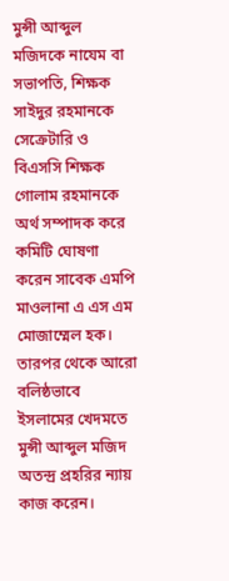মুন্সী আব্দুল মজিদকে নাযেম বা সভাপতি, শিক্ষক সাইদুর রহমানকে সেক্রেটারি ও বিএসসি শিক্ষক গোলাম রহমানকে অর্থ সম্পাদক করে কমিটি ঘোষণা করেন সাবেক এমপি মাওলানা এ এস এম মোজাম্মেল হক। তারপর থেকে আরো বলিষ্ঠভাবে ইসলামের খেদমতে মুন্সী আব্দুল মজিদ অতন্দ্র প্রহরির ন্যায় কাজ করেন।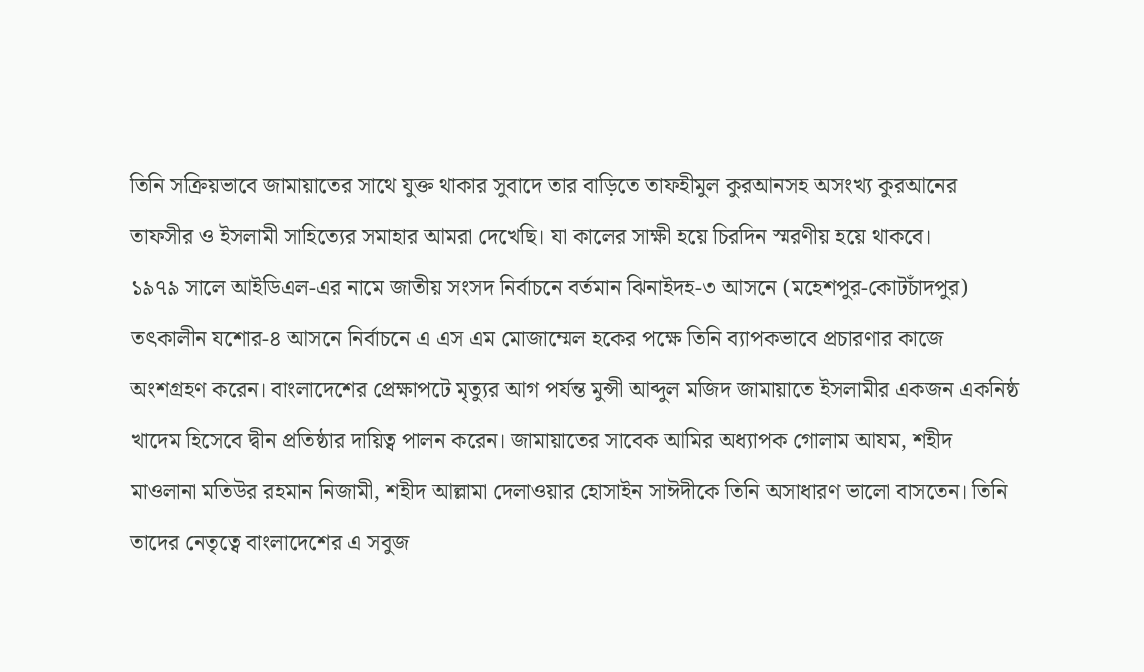তিনি সক্রিয়ভাবে জামায়াতের সাথে যুক্ত থাকার সুবাদে তার বাড়িতে তাফহীমুল কুরআনসহ অসংখ্য কুরআনের তাফসীর ও ইসলামী সাহিত্যের সমাহার আমরা দেখেছি। যা কালের সাক্ষী হয়ে চিরদিন স্মরণীয় হয়ে থাকবে।
১৯৭৯ সালে আইডিএল-এর নামে জাতীয় সংসদ নির্বাচনে বর্তমান ঝিনাইদহ-৩ আসনে (মহেশপুর-কোটচাঁদপুর) তৎকালীন যশোর-৪ আসনে নির্বাচনে এ এস এম মোজাম্মেল হকের পক্ষে তিনি ব্যাপকভাবে প্রচারণার কাজে অংশগ্রহণ করেন। বাংলাদেশের প্রেক্ষাপটে মৃত্যুর আগ পর্যন্ত মুন্সী আব্দুল মজিদ জামায়াতে ইসলামীর একজন একনিষ্ঠ খাদেম হিসেবে দ্বীন প্রতিষ্ঠার দায়িত্ব পালন করেন। জামায়াতের সাবেক আমির অধ্যাপক গোলাম আযম, শহীদ মাওলানা মতিউর রহমান নিজামী, শহীদ আল্লামা দেলাওয়ার হোসাইন সাঈদীকে তিনি অসাধারণ ভালো বাসতেন। তিনি তাদের নেতৃত্বে বাংলাদেশের এ সবুজ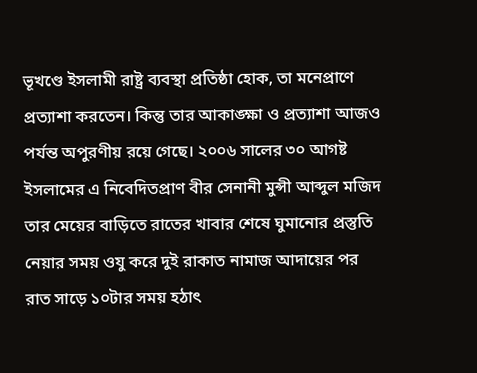ভূখণ্ডে ইসলামী রাষ্ট্র ব্যবস্থা প্রতিষ্ঠা হোক, তা মনেপ্রাণে প্রত্যাশা করতেন। কিন্তু তার আকাঙ্ক্ষা ও প্রত্যাশা আজও পর্যন্ত অপুরণীয় রয়ে গেছে। ২০০৬ সালের ৩০ আগষ্ট ইসলামের এ নিবেদিতপ্রাণ বীর সেনানী মুন্সী আব্দুল মজিদ তার মেয়ের বাড়িতে রাতের খাবার শেষে ঘুমানোর প্রস্তুতি নেয়ার সময় ওযু করে দুই রাকাত নামাজ আদায়ের পর রাত সাড়ে ১০টার সময় হঠাৎ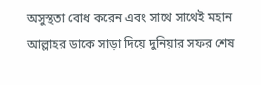অসুস্থতা বোধ করেন এবং সাথে সাথেই মহান আল্লাহর ডাকে সাড়া দিয়ে দুনিয়ার সফর শেষ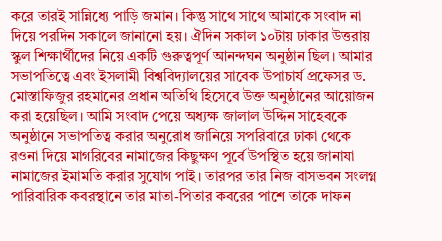করে তারই সান্নিধ্যে পাড়ি জমান। কিন্তু সাথে সাথে আমাকে সংবাদ না দিয়ে পরদিন সকালে জানানো হয়। ঐদিন সকাল ১০টায় ঢাকার উত্তরায় স্কুল শিক্ষার্থীদের নিয়ে একটি গুরুত্বপূর্ণ আনন্দঘন অনুষ্ঠান ছিল। আমার সভাপতিত্বে এবং ইসলামী বিশ্ববিদ্যালয়ের সাবেক উপাচার্য প্রফেসর ড. মোস্তাফিজুর রহমানের প্রধান অতিথি হিসেবে উক্ত অনুষ্ঠানের আয়োজন করা হয়েছিল। আমি সংবাদ পেয়ে অধ্যক্ষ জালাল উদ্দিন সাহেবকে অনুষ্ঠানে সভাপতিত্ব করার অনুরোধ জানিয়ে সপরিবারে ঢাকা থেকে রওনা দিয়ে মাগরিবের নামাজের কিছুক্ষণ পূর্বে উপস্থিত হয়ে জানাযা নামাজের ইমামতি করার সুযোগ পাই। তারপর তার নিজ বাসভবন সংলগ্ন পারিবারিক কবরস্থানে তার মাতা-পিতার কবরের পাশে তাকে দাফন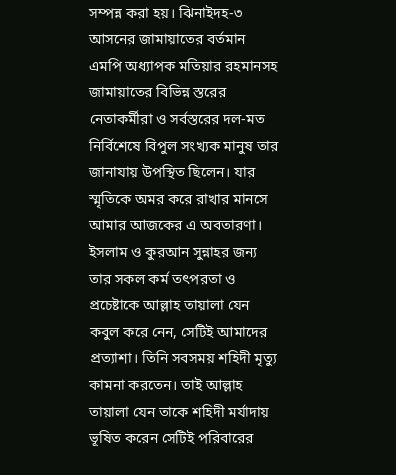সম্পন্ন করা হয়। ঝিনাইদহ-৩ আসনের জামায়াতের বর্তমান এমপি অধ্যাপক মতিয়ার রহমানসহ জামায়াতের বিভিন্ন স্তরের নেতাকর্মীরা ও সর্বস্তরের দল-মত নির্বিশেষে বিপুল সংখ্যক মানুষ তার জানাযায় উপস্থিত ছিলেন। যার স্মৃতিকে অমর করে রাখার মানসে আমার আজকের এ অবতারণা। ইসলাম ও কুরআন সুন্নাহর জন্য তার সকল কর্ম তৎপরতা ও প্রচেষ্টাকে আল্লাহ তায়ালা যেন কবুল করে নেন, সেটিই আমাদের প্রত্যাশা। তিনি সবসময় শহিদী মৃত্যু কামনা করতেন। তাই আল্লাহ তায়ালা যেন তাকে শহিদী মর্যাদায় ভূষিত করেন সেটিই পরিবারের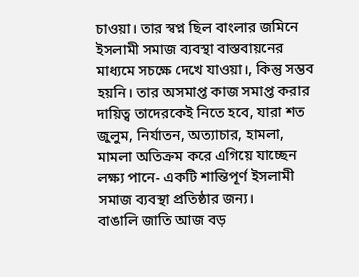চাওয়া। তার স্বপ্ন ছিল বাংলার জমিনে ইসলামী সমাজ ব্যবস্থা বাস্তবায়নের মাধ্যমে সচক্ষে দেখে যাওয়া।, কিন্তু সম্ভব হয়নি। তার অসমাপ্ত কাজ সমাপ্ত করার দায়িত্ব তাদেরকেই নিতে হবে, যারা শত জুলুম, নির্যাতন, অত্যাচার, হামলা, মামলা অতিক্রম করে এগিয়ে যাচ্ছেন লক্ষ্য পানে- একটি শান্তিপূর্ণ ইসলামী সমাজ ব্যবস্থা প্রতিষ্ঠার জন্য।
বাঙালি জাতি আজ বড়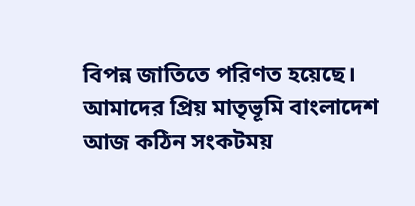বিপন্ন জাতিতে পরিণত হয়েছে। আমাদের প্রিয় মাতৃভূমি বাংলাদেশ আজ কঠিন সংকটময়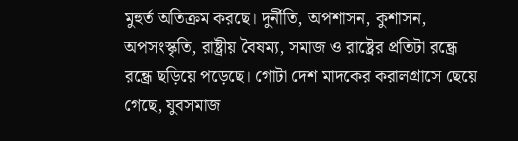মুহুর্ত অতিক্রম করছে। দুর্নীতি, অপশাসন, কুশাসন, অপসংস্কৃতি, রাষ্ট্রীয় বৈষম্য, সমাজ ও রাষ্ট্রের প্রতিটা রন্ধ্রে রন্ধ্রে ছড়িয়ে পড়েছে। গোটা দেশ মাদকের করালগ্রাসে ছেয়ে গেছে, যুবসমাজ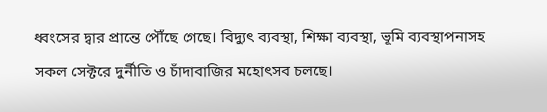ধ্বংসের দ্বার প্রান্তে পৌঁছে গেছে। বিদ্যুৎ ব্যবস্থা, শিক্ষা ব্যবস্থা, ভূমি ব্যবস্থাপনাসহ সকল সেক্টরে দুর্নীতি ও চাঁদাবাজির মহোৎসব চলছে।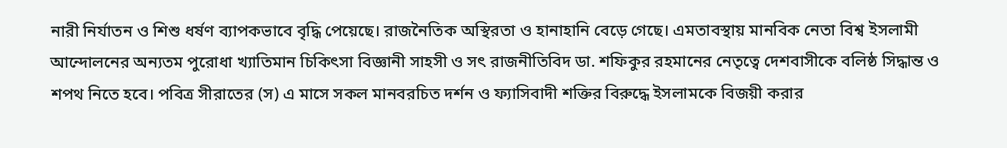নারী নির্যাতন ও শিশু ধর্ষণ ব্যাপকভাবে বৃদ্ধি পেয়েছে। রাজনৈতিক অস্থিরতা ও হানাহানি বেড়ে গেছে। এমতাবস্থায় মানবিক নেতা বিশ্ব ইসলামী আন্দোলনের অন্যতম পুরোধা খ্যাতিমান চিকিৎসা বিজ্ঞানী সাহসী ও সৎ রাজনীতিবিদ ডা. শফিকুর রহমানের নেতৃত্বে দেশবাসীকে বলিষ্ঠ সিদ্ধান্ত ও শপথ নিতে হবে। পবিত্র সীরাতের (স) এ মাসে সকল মানবরচিত দর্শন ও ফ্যাসিবাদী শক্তির বিরুদ্ধে ইসলামকে বিজয়ী করার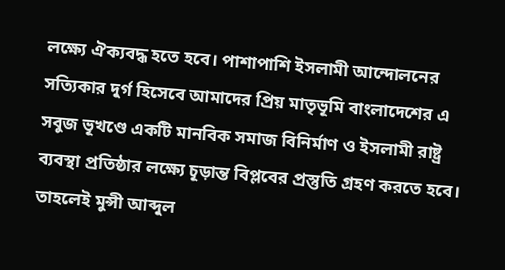লক্ষ্যে ঐক্যবদ্ধ হতে হবে। পাশাপাশি ইসলামী আন্দোলনের সত্যিকার দুর্গ হিসেবে আমাদের প্রিয় মাতৃভূমি বাংলাদেশের এ সবুজ ভূখণ্ডে একটি মানবিক সমাজ বিনির্মাণ ও ইসলামী রাষ্ট্র ব্যবস্থা প্রতিষ্ঠার লক্ষ্যে চূড়ান্ত বিপ্লবের প্রস্তুতি গ্রহণ করতে হবে। তাহলেই মুন্সী আব্দুল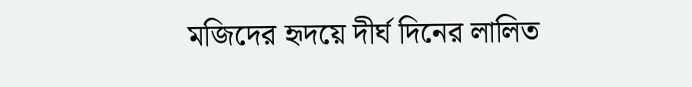মজিদের হৃদয়ে দীর্ঘ দিনের লালিত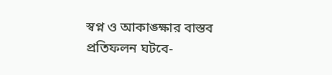স্বপ্ন ও আকাঙ্ক্ষার বাস্তব প্রতিফলন ঘটবে-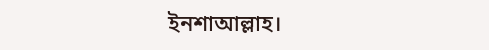ইনশাআল্লাহ।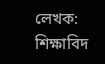লেখক: শিক্ষাবিদ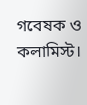গবেষক ও কলামিস্ট।